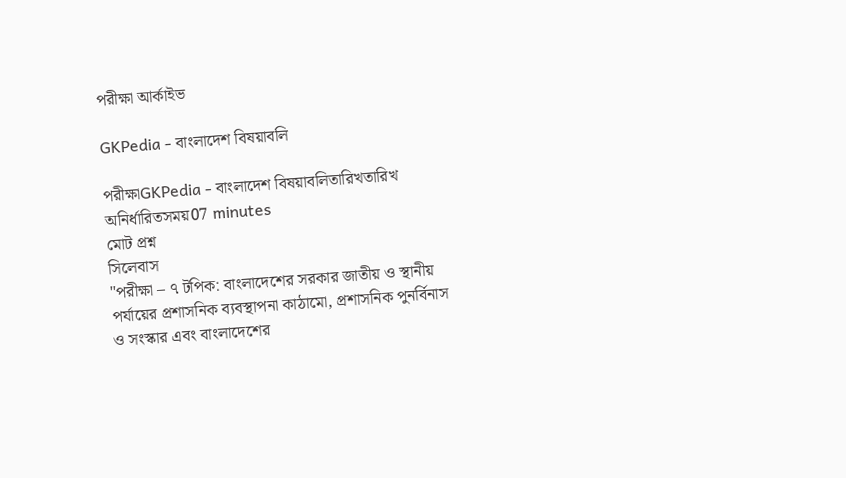পরীক্ষা আর্কাইভ

GKPedia - বাংলাদেশ বিষয়াবলি

পরীক্ষাGKPedia - বাংলাদেশ বিষয়াবলিতারিখতারিখ অনির্ধারিতসময়07 minutes
মোট প্রশ্ন
সিলেবাস
"পরীক্ষা – ৭ টপিক: বাংলাদেশের সরকার জাতীয় ও স্থানীয় পর্যায়ের প্রশাসনিক ব্যবস্থাপনা কাঠামো, প্রশাসনিক পুনর্বিনাস ও সংস্কার এবং বাংলাদেশের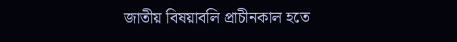জাতীয় বিষয়াবলি প্রাচীনকাল হতে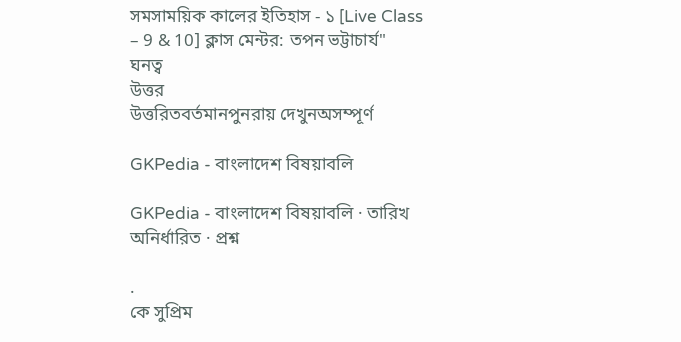সমসাময়িক কালের ইতিহাস - ১ [Live Class – 9 & 10] ক্লাস মেন্টর: তপন ভট্টাচার্য"
ঘনত্ব
উত্তর
উত্তরিতবর্তমানপুনরায় দেখুনঅসম্পূর্ণ

GKPedia - বাংলাদেশ বিষয়াবলি

GKPedia - বাংলাদেশ বিষয়াবলি · তারিখ অনির্ধারিত · প্রশ্ন

.
কে সুপ্রিম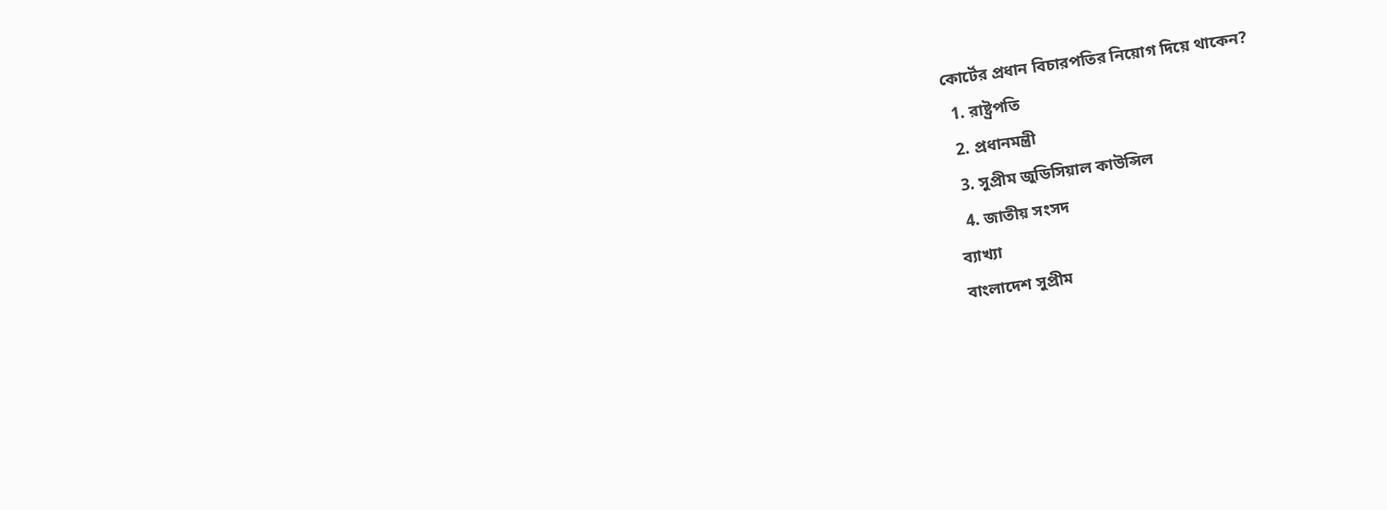কোর্টের প্রধান বিচারপতির নিয়োগ দিয়ে থাকেন?
  1. রাষ্ট্রপতি
  2. প্রধানমন্ত্রী
  3. সুপ্রীম জুডিসিয়াল কাউন্সিল
  4. জাতীয় সংসদ
ব্যাখ্যা
বাংলাদেশ সুপ্রীম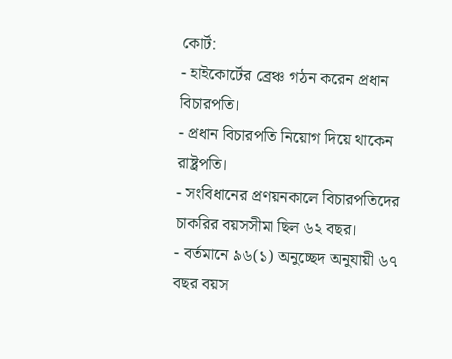কোর্ট:
- হাইকোর্টের ব্রেঞ্চ গঠন করেন প্রধান বিচারপতি।
- প্রধান বিচারপতি নিয়োগ দিয়ে থাকেন রাষ্ট্রপতি।
- সংবিধানের প্রণয়নকালে বিচারপতিদের চাকরির বয়সসীমা ছিল ৬২ বছর।
- বর্তমানে ৯৬(১) অনুচ্ছেদ অনুযায়ী ৬৭ বছর বয়স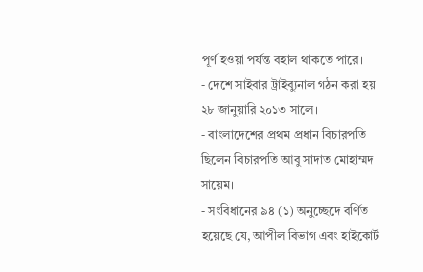পূর্ণ হওয়া পর্যন্ত বহাল থাকতে পারে।
- দেশে সাইবার ট্রাইব্যুনাল গঠন করা হয় ২৮ জানুয়ারি ২০১৩ সালে।
- বাংলাদেশের প্রথম প্রধান বিচারপতি ছিলেন বিচারপতি আবু সাদাত মোহাম্মদ সায়েম।
- সংবিধানের ৯৪ (১) অনুচ্ছেদে বর্ণিত হয়েছে যে, আপীল বিভাগ এবং হাইকোর্ট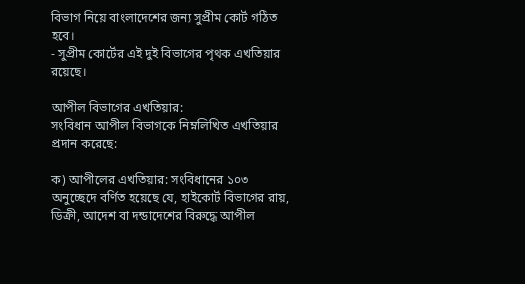বিভাগ নিয়ে বাংলাদেশের জন্য সুপ্রীম কোর্ট গঠিত হবে।
- সুপ্রীম কোর্টের এই দুই বিভাগের পৃথক এখতিয়ার রয়েছে।

আপীল বিভাগের এখতিয়ার:
সংবিধান আপীল বিভাগকে নিম্নলিখিত এখতিয়ার প্রদান করেছে:

ক) আপীলের এখতিয়ার: সংবিধানের ১০৩ অনুচ্ছেদে বর্ণিত হয়েছে যে, হাইকোর্ট বিভাগের রায়, ডিক্রী, আদেশ বা দন্ডাদেশের বিরুদ্ধে আপীল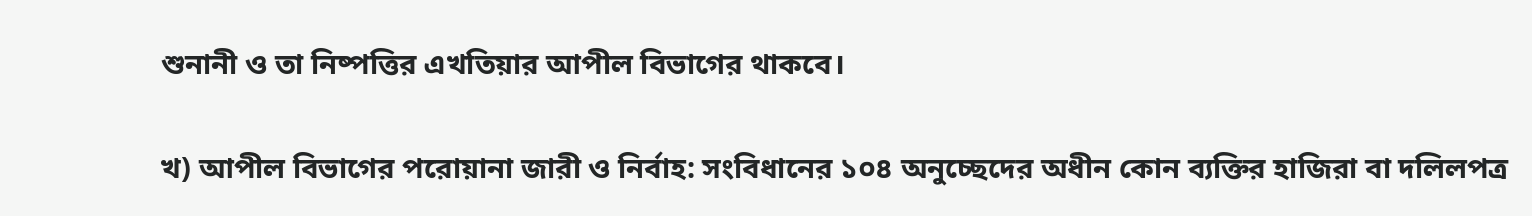শুনানী ও তা নিষ্পত্তির এখতিয়ার আপীল বিভাগের থাকবে।

খ) আপীল বিভাগের পরোয়ানা জারী ও নির্বাহ: সংবিধানের ১০৪ অনুচ্ছেদের অধীন কোন ব্যক্তির হাজিরা বা দলিলপত্র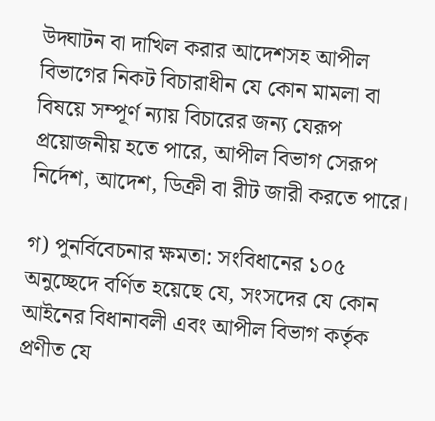উদ্ঘাটন বা দাখিল করার আদেশসহ আপীল বিভাগের নিকট বিচারাধীন যে কোন মামলা বা বিষয়ে সম্পূর্ণ ন্যায় বিচারের জন্য যেরূপ প্রয়োজনীয় হতে পারে, আপীল বিভাগ সেরূপ নির্দেশ, আদেশ, ডিক্রী বা রীট জারী করতে পারে।

গ) পুনর্বিবেচনার ক্ষমতা: সংবিধানের ১০৫ অনুচ্ছেদে বর্ণিত হয়েছে যে, সংসদের যে কোন আইনের বিধানাবলী এবং আপীল বিভাগ কর্তৃক প্রণীত যে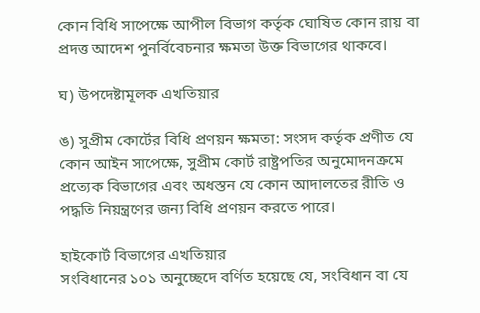কোন বিধি সাপেক্ষে আপীল বিভাগ কর্তৃক ঘোষিত কোন রায় বা প্রদত্ত আদেশ পুনর্বিবেচনার ক্ষমতা উক্ত বিভাগের থাকবে।

ঘ) উপদেষ্টামূলক এখতিয়ার

ঙ) সুপ্রীম কোর্টের বিধি প্রণয়ন ক্ষমতা: সংসদ কর্তৃক প্রণীত যে কোন আইন সাপেক্ষে, সুপ্রীম কোর্ট রাষ্ট্রপতির অনুমোদনক্রমে প্রত্যেক বিভাগের এবং অধস্তন যে কোন আদালতের রীতি ও পদ্ধতি নিয়ন্ত্রণের জন্য বিধি প্রণয়ন করতে পারে।

হাইকোর্ট বিভাগের এখতিয়ার
সংবিধানের ১০১ অনুচ্ছেদে বর্ণিত হয়েছে যে, সংবিধান বা যে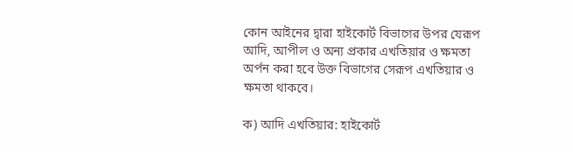কোন আইনের দ্বারা হাইকোর্ট বিভাগের উপর যেরূপ আদি, আপীল ও অন্য প্রকার এখতিয়ার ও ক্ষমতা অর্পন করা হবে উক্ত বিভাগের সেরূপ এখতিয়ার ও ক্ষমতা থাকবে।

ক) আদি এখতিয়ার: হাইকোর্ট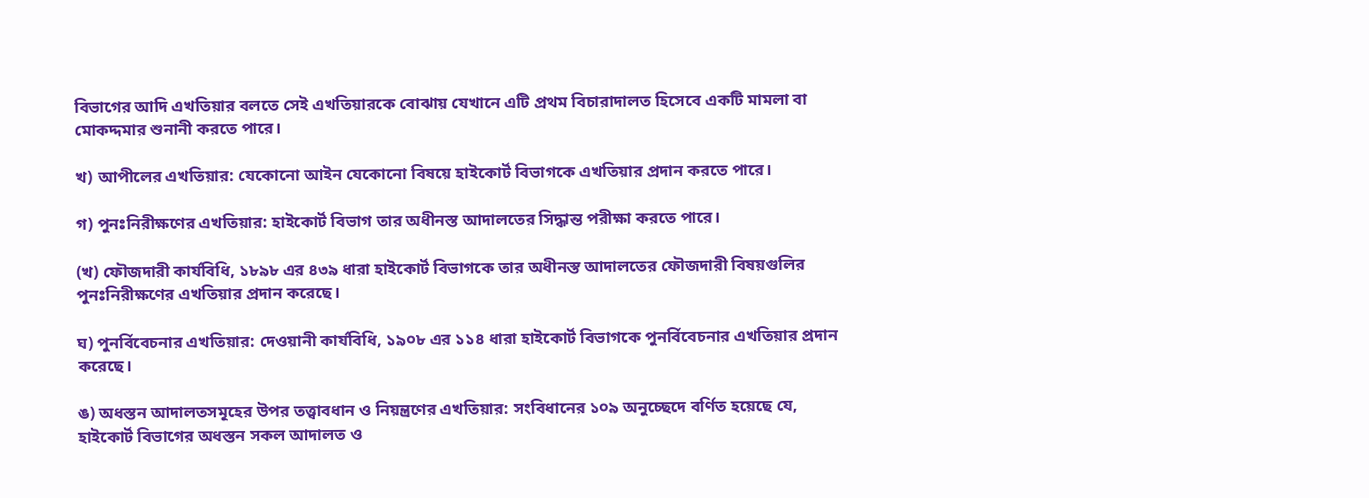বিভাগের আদি এখতিয়ার বলতে সেই এখতিয়ারকে বোঝায় যেখানে এটি প্রথম বিচারাদালত হিসেবে একটি মামলা বা মোকদ্দমার শুনানী করতে পারে।

খ) আপীলের এখতিয়ার: যেকোনো আইন যেকোনো বিষয়ে হাইকোর্ট বিভাগকে এখতিয়ার প্রদান করতে পারে।

গ) পুনঃনিরীক্ষণের এখতিয়ার: হাইকোর্ট বিভাগ তার অধীনস্ত আদালতের সিদ্ধান্ত পরীক্ষা করতে পারে।

(খ) ফৌজদারী কার্যবিধি, ১৮৯৮ এর ৪৩৯ ধারা হাইকোর্ট বিভাগকে তার অধীনস্ত আদালতের ফৌজদারী বিষয়গুলির পুনঃনিরীক্ষণের এখতিয়ার প্রদান করেছে।

ঘ) পুনর্বিবেচনার এখতিয়ার: দেওয়ানী কার্যবিধি, ১৯০৮ এর ১১৪ ধারা হাইকোর্ট বিভাগকে পুনর্বিবেচনার এখতিয়ার প্রদান করেছে।

ঙ) অধস্তন আদালতসমূহের উপর তত্ত্বাবধান ও নিয়ন্ত্রণের এখতিয়ার: সংবিধানের ১০৯ অনুচ্ছেদে বর্ণিত হয়েছে যে, হাইকোর্ট বিভাগের অধস্তন সকল আদালত ও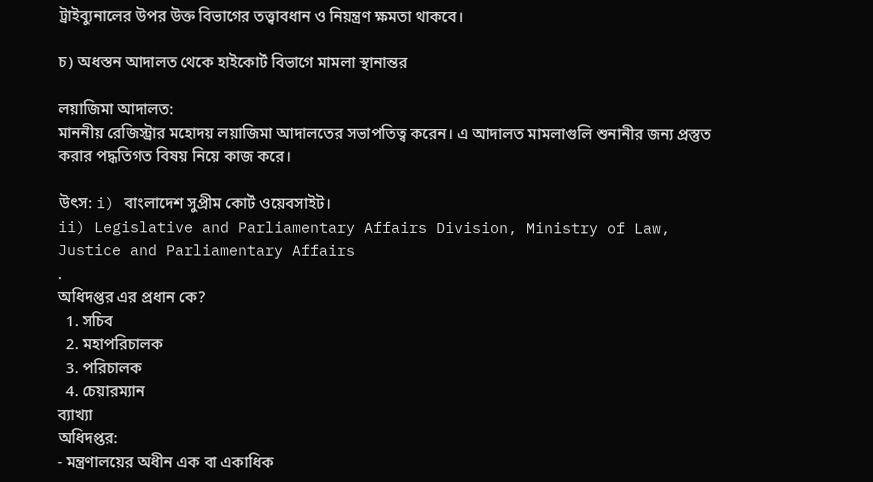ট্রাইব্যুনালের উপর উক্ত বিভাগের তত্ত্বাবধান ও নিয়ন্ত্রণ ক্ষমতা থাকবে।

চ) অধস্তন আদালত থেকে হাইকোর্ট বিভাগে মামলা স্থানান্তর

লয়াজিমা আদালত:
মাননীয় রেজিস্ট্রার মহোদয় লয়াজিমা আদালতের সভাপতিত্ব করেন। এ আদালত মামলাগুলি শুনানীর জন্য প্রস্তুত করার পদ্ধতিগত বিষয় নিয়ে কাজ করে।

উৎস: i) বাংলাদেশ সুপ্রীম কোর্ট ওয়েবসাইট।
ii) Legislative and Parliamentary Affairs Division, Ministry of Law, Justice and Parliamentary Affairs
.
অধিদপ্তর এর প্রধান কে?
  1. সচিব
  2. মহাপরিচালক
  3. পরিচালক
  4. চেয়ারম্যান
ব্যাখ্যা
অধিদপ্তর:
- মন্ত্রণালয়ের অধীন এক বা একাধিক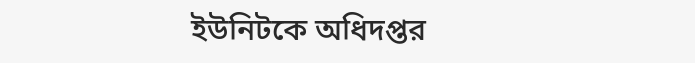ইউনিটকে অধিদপ্তর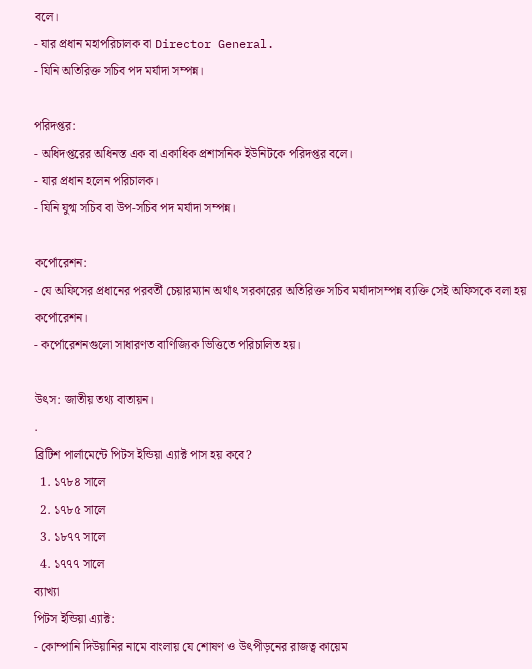বলে।
- যার প্রধান মহাপরিচালক বা Director General.
- যিনি অতিরিক্ত সচিব পদ মর্যাদা সম্পন্ন।

পরিদপ্তর:
- অধিদপ্তরের অধিনস্ত এক বা একাধিক প্রশাসনিক ইউনিটকে পরিদপ্তর বলে।
- যার প্রধান হলেন পরিচালক।
- যিনি যুগ্ম সচিব বা উপ-সচিব পদ মর্যাদা সম্পন্ন।

কর্পোরেশন:
- যে অফিসের প্রধানের পরবর্তী চেয়ারম্যান অর্থাৎ সরকারের অতিরিক্ত সচিব মর্যাদাসম্পন্ন ব্যক্তি সেই অফিসকে বলা হয় কর্পোরেশন।
- কর্পোরেশনগুলো সাধারণত বাণিজ্যিক ভিত্তিতে পরিচালিত হয়।

উৎস: জাতীয় তথ্য বাতায়ন।
.
ব্রিটিশ পার্লামেন্টে পিটস ইন্ডিয়া এ্যাক্ট পাস হয় কবে?
  1. ১৭৮৪ সালে
  2. ১৭৮৫ সালে
  3. ১৮৭৭ সালে
  4. ১৭৭৭ সালে
ব্যাখ্যা
পিটস ইন্ডিয়া এ্যাক্ট:
- কোম্পানি দিউয়ানির নামে বাংলায় যে শোষণ ও উৎপীড়নের রাজত্ব কায়েম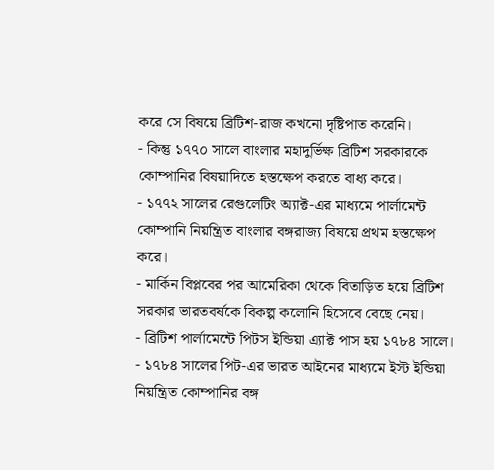করে সে বিষয়ে ব্রিটিশ-রাজ কখনো দৃষ্টিপাত করেনি।
- কিন্তু ১৭৭০ সালে বাংলার মহাদুর্ভিক্ষ ব্রিটিশ সরকারকে কোম্পানির বিষয়াদিতে হস্তক্ষেপ করতে বাধ্য করে।
- ১৭৭২ সালের রেগুলেটিং অ্যাক্ট-এর মাধ্যমে পার্লামেন্ট কোম্পানি নিয়ন্ত্রিত বাংলার বঙ্গরাজ্য বিষয়ে প্রথম হস্তক্ষেপ করে।
- মার্কিন বিপ্লবের পর আমেরিকা থেকে বিতাড়িত হয়ে ব্রিটিশ সরকার ভারতবর্ষকে বিকল্প কলোনি হিসেবে বেছে নেয়।
- ব্রিটিশ পার্লামেন্টে পিটস ইন্ডিয়া এ্যাক্ট পাস হয় ১৭৮৪ সালে।
- ১৭৮৪ সালের পিট-এর ভারত আইনের মাধ্যমে ইস্ট ইন্ডিয়া নিয়ন্ত্রিত কোম্পানির বঙ্গ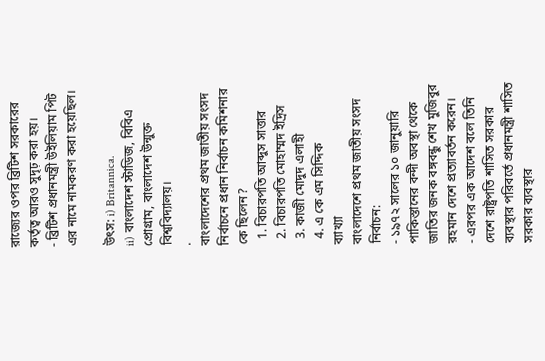রাজ্যের ওপর ব্রিটিশ সরকারের কর্তৃত্ব আরও সুদৃঢ় করা হয়।
- ব্রিটিশ প্রধানমন্ত্রী উইলিয়াম পিট এর নামে নামকরণ করা হয়েছিল।

উৎস: i) Britannica.
ii) বাংলাদেশ স্টাডিজ, বিবিএ প্রোগ্রাম, বাংলাদেশ উন্মুক্ত বিশ্ববিদ্যালয়।
.
বাংলাদেশের প্রথম জাতীয় সংসদ নির্বাচনে প্রধান নির্বাচন কমিশনার কে ছিলেন?
  1. বিচারপতি আব্দুস সাত্তার
  2. বিচারপতি মোহাম্মদ ইদ্রিস
  3. কাজী মোদুদ এলাহী
  4. এ কে এম সিদ্দিক
ব্যাখ্যা
বাংলাদেশে প্রথম জাতীয় সংসদ নির্বাচন:
- ১৯৭২ সালের ১০ জানুয়ারি পাকিস্তানের বন্দী অবস্থা থেকে জাতির জনক বঙ্গবন্ধু শেখ মুজিবুর রহমান দেশে প্রত্যাবর্তন করেন।
- এরপর এক আদেশ বলে তিনি দেশে রাষ্ট্রপতি শাসিত সরকার ব্যবস্থার পরিবর্তে প্রধানমন্ত্রী শাসিত সরকার ব্যবস্থার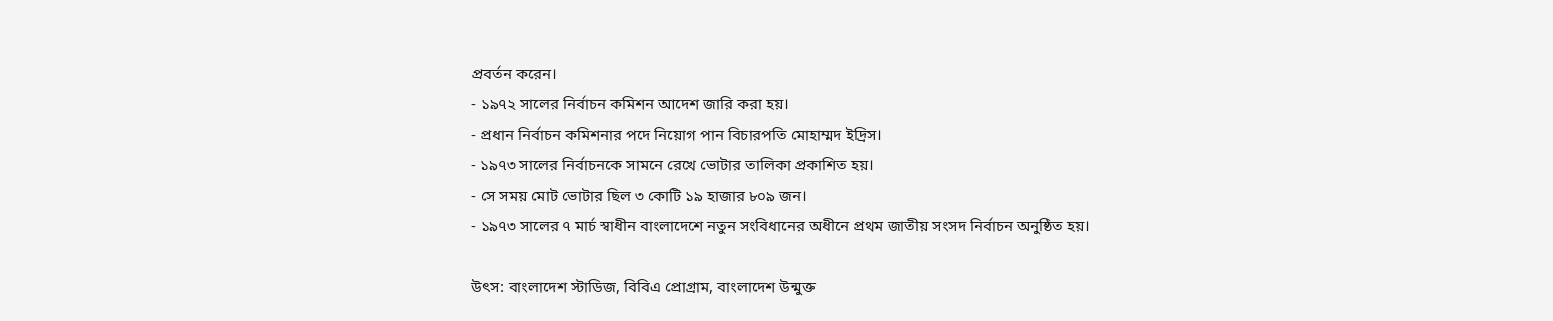প্রবর্তন করেন।
- ১৯৭২ সালের নির্বাচন কমিশন আদেশ জারি করা হয়।
- প্রধান নির্বাচন কমিশনার পদে নিয়োগ পান বিচারপতি মোহাম্মদ ইদ্রিস।
- ১৯৭৩ সালের নির্বাচনকে সামনে রেখে ভোটার তালিকা প্রকাশিত হয়।
- সে সময় মোট ভোটার ছিল ৩ কোটি ১৯ হাজার ৮০৯ জন।
- ১৯৭৩ সালের ৭ মার্চ স্বাধীন বাংলাদেশে নতুন সংবিধানের অধীনে প্রথম জাতীয় সংসদ নির্বাচন অনুষ্ঠিত হয়।

উৎস: বাংলাদেশ স্টাডিজ, বিবিএ প্রোগ্রাম, বাংলাদেশ উন্মুক্ত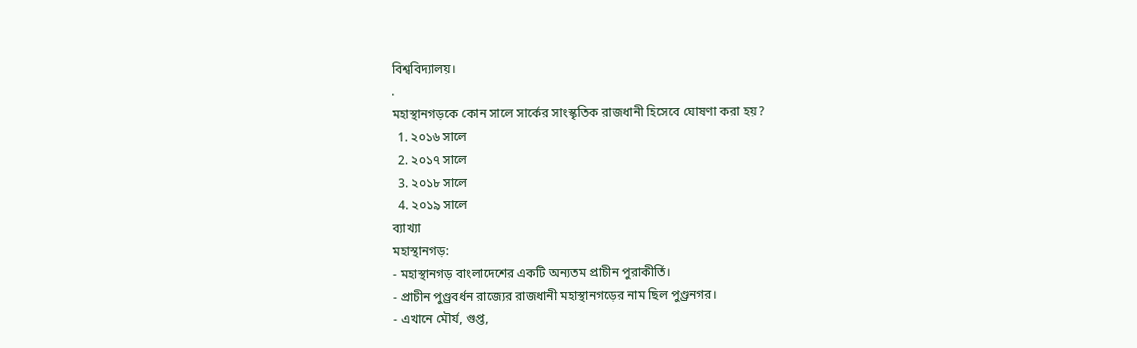বিশ্ববিদ্যালয়।
.
মহাস্থানগড়কে কোন সালে সার্কের সাংস্কৃতিক রাজধানী হিসেবে ঘোষণা করা হয়?
  1. ২০১৬ সালে
  2. ২০১৭ সালে
  3. ২০১৮ সালে
  4. ২০১৯ সালে
ব্যাখ্যা
মহাস্থানগড়:
- মহাস্থানগড় বাংলাদেশের একটি অন্যতম প্রাচীন পুরাকীর্তি।
- প্রাচীন পুণ্ড্রবর্ধন রাজ্যের রাজধানী মহাস্থানগড়ের নাম ছিল পুণ্ড্রনগর।
- এখানে মৌর্য, গুপ্ত,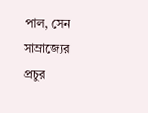পাল, সেন সাম্রাজ্যের প্রচুর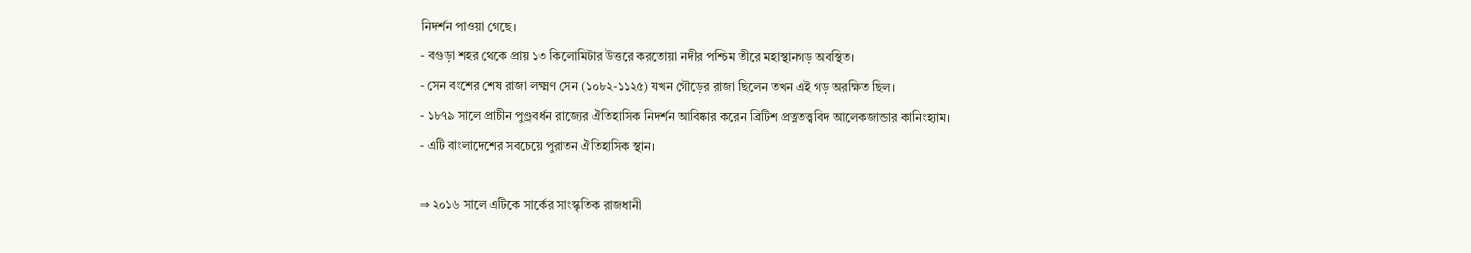নিদর্শন পাওয়া গেছে।
- বগুড়া শহর থেকে প্রায় ১৩ কিলোমিটার উত্তরে করতোয়া নদীর পশ্চিম তীরে মহাস্থানগড় অবস্থিত।
- সেন বংশের শেষ রাজা লক্ষ্মণ সেন (১০৮২-১১২৫) যখন গৌড়ের রাজা ছিলেন তখন এই গড় অরক্ষিত ছিল।
- ১৮৭৯ সালে প্রাচীন পুণ্ড্রবর্ধন রাজ্যের ঐতিহাসিক নিদর্শন আবিষ্কার করেন ব্রিটিশ প্রত্নতত্ত্ববিদ আলেকজান্ডার কানিংহ্যাম।
- এটি বাংলাদেশের সবচেয়ে পুরাতন ঐতিহাসিক স্থান।

⇒ ২০১৬ সালে এটিকে সার্কের সাংস্কৃতিক রাজধানী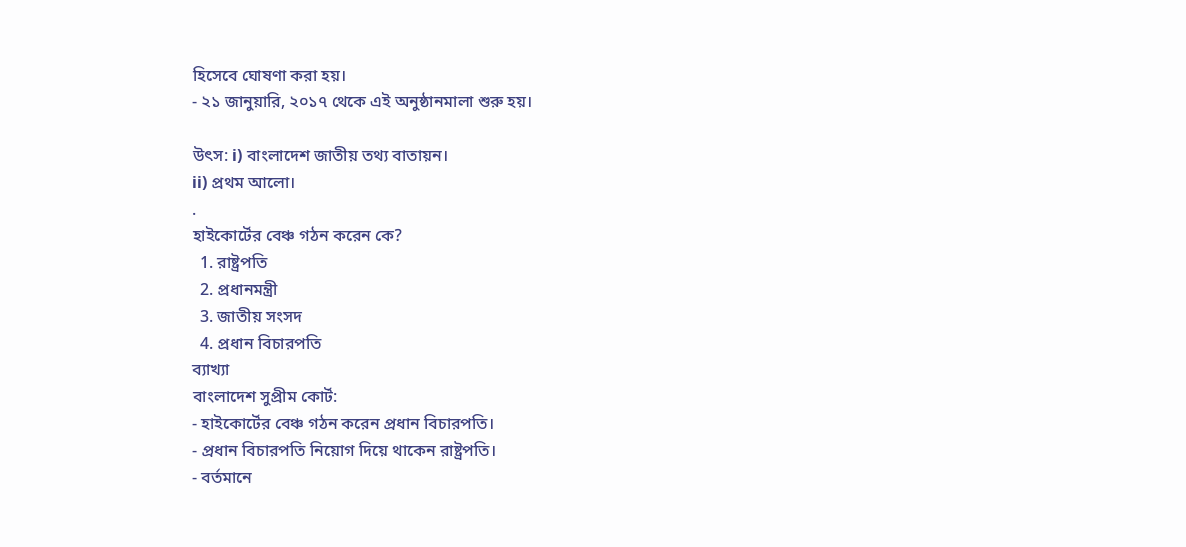হিসেবে ঘোষণা করা হয়।
- ২১ জানুয়ারি, ২০১৭ থেকে এই অনুষ্ঠানমালা শুরু হয়।

উৎস: i) বাংলাদেশ জাতীয় তথ্য বাতায়ন।
ii) প্রথম আলো।
.
হাইকোর্টের বেঞ্চ গঠন করেন কে?
  1. রাষ্ট্রপতি
  2. প্রধানমন্ত্রী
  3. জাতীয় সংসদ
  4. প্রধান বিচারপতি
ব্যাখ্যা
বাংলাদেশ সুপ্রীম কোর্ট:
- হাইকোর্টের বেঞ্চ গঠন করেন প্রধান বিচারপতি।
- প্রধান বিচারপতি নিয়োগ দিয়ে থাকেন রাষ্ট্রপতি।
- বর্তমানে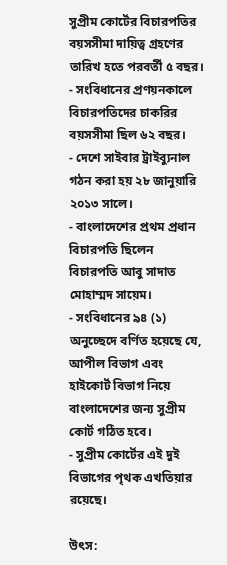সুপ্রীম কোর্টের বিচারপতির বয়সসীমা দায়িত্ব গ্রহণের তারিখ হতে পরবর্তী ৫ বছর।
- সংবিধানের প্রণয়নকালে বিচারপতিদের চাকরির বয়সসীমা ছিল ৬২ বছর।
- দেশে সাইবার ট্রাইব্যুনাল গঠন করা হয় ২৮ জানুয়ারি ২০১৩ সালে।
- বাংলাদেশের প্রথম প্রধান বিচারপতি ছিলেন বিচারপতি আবু সাদাত মোহাম্মদ সায়েম।
- সংবিধানের ৯৪ (১) অনুচ্ছেদে বর্ণিত হয়েছে যে, আপীল বিভাগ এবং হাইকোর্ট বিভাগ নিয়ে বাংলাদেশের জন্য সুপ্রীম কোর্ট গঠিত হবে।
- সুপ্রীম কোর্টের এই দুই বিভাগের পৃথক এখতিয়ার রয়েছে।

উৎস: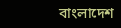বাংলাদেশ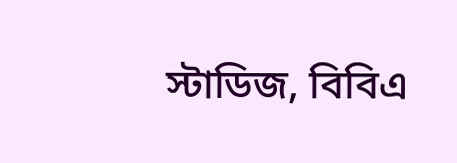স্টাডিজ, বিবিএ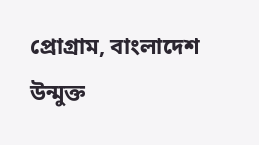প্রোগ্রাম, বাংলাদেশ উন্মুক্ত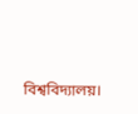বিশ্ববিদ্যালয়।